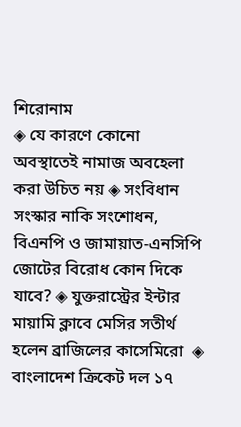শিরোনাম
◈ যে কারণে কোনো অবস্থাতেই নামাজ অবহেলা করা উচিত নয় ◈ সংবিধান সংস্কার নাকি সংশোধন, বিএনপি ও জামায়াত-এনসিপি জোটের বিরোধ কোন দিকে যাবে? ◈ যুক্তরা‌স্ট্রের ইন্টার মায়া‌মি‌ ক্লা‌বে মেসির সতীর্থ হলেন ব্রা‌জি‌লের কাসেমিরো  ◈ বাংলা‌দেশ ক্রিকেট দল ১৭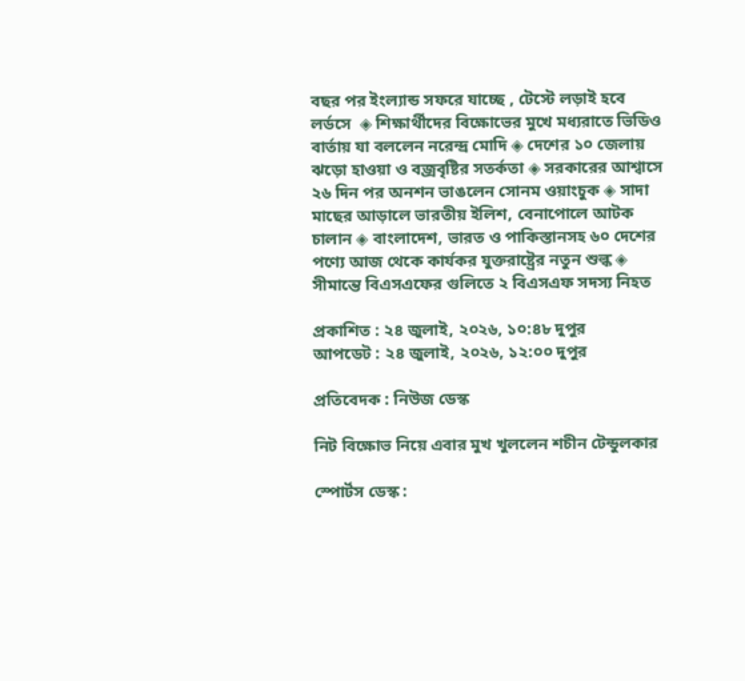বছর পর ইংল্যান্ড সফরে যাচ্ছে , টে‌স্টে লড়াই হ‌বে লর্ডসে  ◈ শিক্ষার্থীদের বিক্ষোভের মুখে মধ্যরাতে ভিডিও বার্তায় যা বললেন নরেন্দ্র মোদি ◈ দেশের ১০ জেলায় ঝড়ো হাওয়া ও বজ্রবৃষ্টির সতর্কতা ◈ সরকারের আশ্বাসে ২৬ দিন পর অনশন ভাঙলেন সোনম ওয়াংচুক ◈ সাদা মাছের আড়ালে ভারতীয় ইলিশ, বেনাপোলে আটক চালান ◈ বাংলাদেশ, ভারত ও পাকিস্তানসহ ৬০ দেশের পণ্যে আজ থেকে কার্যকর যুক্তরাষ্ট্রের নতুন শুল্ক ◈ সীমান্তে বিএসএফের গুলিতে ২ বিএসএফ সদস্য নিহত

প্রকাশিত : ২৪ জুলাই, ২০২৬, ১০:৪৮ দুপুর
আপডেট : ২৪ জুলাই, ২০২৬, ১২:০০ দুপুর

প্রতিবেদক : নিউজ ডেস্ক

নিট বিক্ষোভ নিয়ে এবার মুখ খুললেন শচীন টেন্ডুলকার

স্পোর্টস ডেস্ক :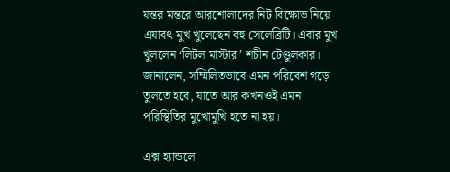যন্তর মন্তরে আরশোলাদের নিট বিক্ষোভ নিয়ে এযাবৎ মুখ খুলেছেন বহু সেলেব্রিটি। এবার মুখ খুললেন ‘লিটল মাস্টার’ শচীন টেণ্ডুলকার। জানালেন, সম্মিলিতভাবে এমন পরিবেশ গড়ে তুলতে হবে, যাতে আর কখনওই এমন পরিস্থিতির মুখোমুখি হতে না হয়।

এক্স হ্যান্ডলে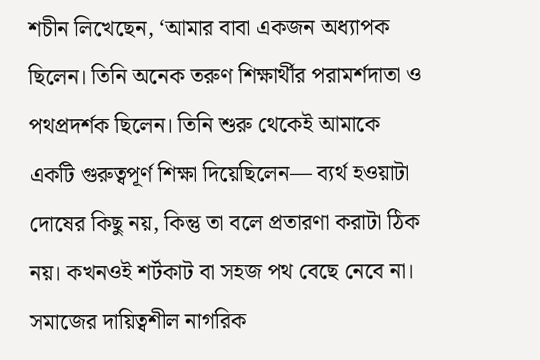শচীন লিখেছেন, ‘আমার বাবা একজন অধ্যাপক ছিলেন। তিনি অনেক তরুণ শিক্ষার্থীর পরামর্শদাতা ও পথপ্রদর্শক ছিলেন। তিনি শুরু থেকেই আমাকে একটি গুরুত্বপূর্ণ শিক্ষা দিয়েছিলেন— ব্যর্থ হওয়াটা দোষের কিছু নয়, কিন্তু তা বলে প্রতারণা করাটা ঠিক নয়। কখনওই শর্টকাট বা সহজ পথ বেছে নেবে না। সমাজের দায়িত্বশীল নাগরিক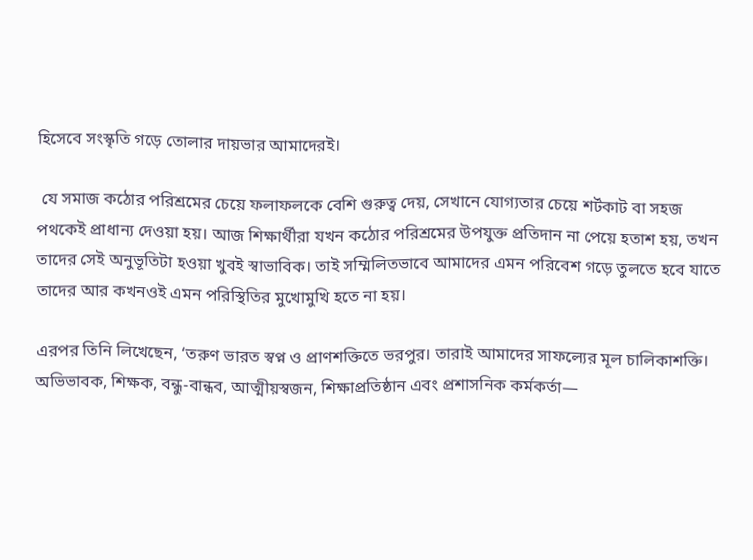হিসেবে সংস্কৃতি গড়ে তোলার দায়ভার আমাদেরই।

 যে সমাজ কঠোর পরিশ্রমের চেয়ে ফলাফলকে বেশি গুরুত্ব দেয়, সেখানে যোগ্যতার চেয়ে শর্টকাট বা সহজ পথকেই প্রাধান্য দেওয়া হয়। আজ শিক্ষার্থীরা যখন কঠোর পরিশ্রমের উপযুক্ত প্রতিদান না পেয়ে হতাশ হয়, তখন তাদের সেই অনুভূতিটা হওয়া খুবই স্বাভাবিক। তাই সম্মিলিতভাবে আমাদের এমন পরিবেশ গড়ে তুলতে হবে যাতে তাদের আর কখনওই এমন পরিস্থিতির মুখোমুখি হতে না হয়।

এরপর তিনি লিখেছেন, ‘তরুণ ভারত স্বপ্ন ও প্রাণশক্তিতে ভরপুর। তারাই আমাদের সাফল্যের মূল চালিকাশক্তি। অভিভাবক, শিক্ষক, বন্ধু-বান্ধব, আত্মীয়স্বজন, শিক্ষাপ্রতিষ্ঠান এবং প্রশাসনিক কর্মকর্তা—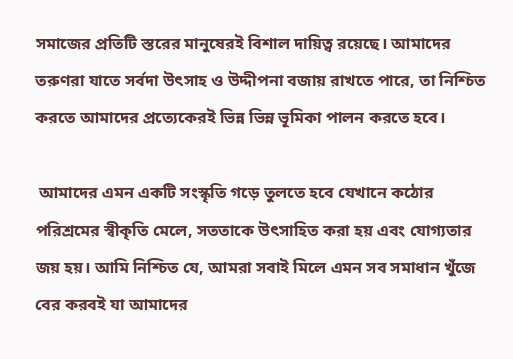সমাজের প্রতিটি স্তরের মানুষেরই বিশাল দায়িত্ব রয়েছে। আমাদের তরুণরা যাতে সর্বদা উৎসাহ ও উদ্দীপনা বজায় রাখতে পারে, তা নিশ্চিত করতে আমাদের প্রত্যেকেরই ভিন্ন ভিন্ন ভূমিকা পালন করতে হবে।

 আমাদের এমন একটি সংস্কৃতি গড়ে তুলতে হবে যেখানে কঠোর পরিশ্রমের স্বীকৃতি মেলে, সততাকে উৎসাহিত করা হয় এবং যোগ্যতার জয় হয়। আমি নিশ্চিত যে, আমরা সবাই মিলে এমন সব সমাধান খুঁজে বের করবই যা আমাদের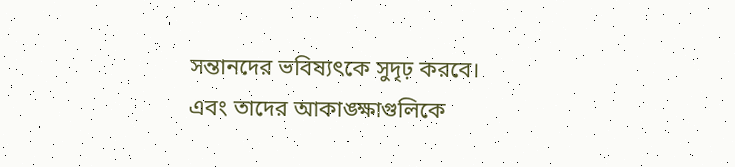সন্তানদের ভবিষ্যৎকে সুদৃঢ় করবে। এবং তাদের আকাঙ্ক্ষাগুলিকে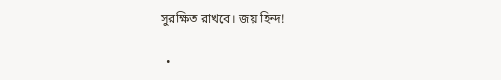সুরক্ষিত রাখবে। জয় হিন্দ!

  •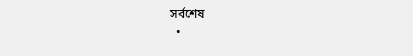সর্বশেষ
  •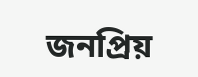জনপ্রিয়